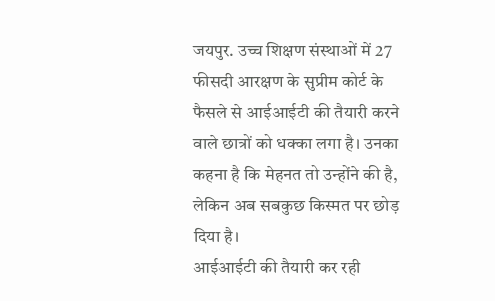जयपुर. उच्च शिक्षण संस्थाओं में 27 फीसदी आरक्षण के सुप्रीम कोर्ट के फैसले से आईआईटी की तैयारी करने वाले छात्रों को धक्का लगा है। उनका कहना है कि मेहनत तो उन्होंने की है, लेकिन अब सबकुछ किस्मत पर छोड़ दिया है।
आईआईटी की तैयारी कर रही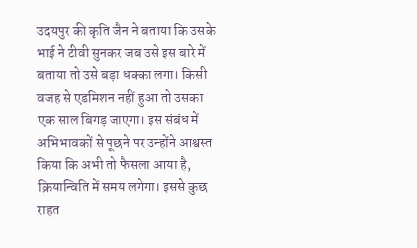उदयपुर की कृति जैन ने बताया कि उसके भाई ने टीवी सुनकर जब उसे इस बारे में बताया तो उसे बड़ा धक्का लगा। किसी वजह से एडमिशन नहीं हुआ तो उसका एक साल बिगड़ जाएगा। इस संबंध में अभिभावकों से पूछने पर उन्होंने आश्वस्त किया कि अभी तो फैसला आया है, क्रियान्विति में समय लगेगा। इससे कुछ राहत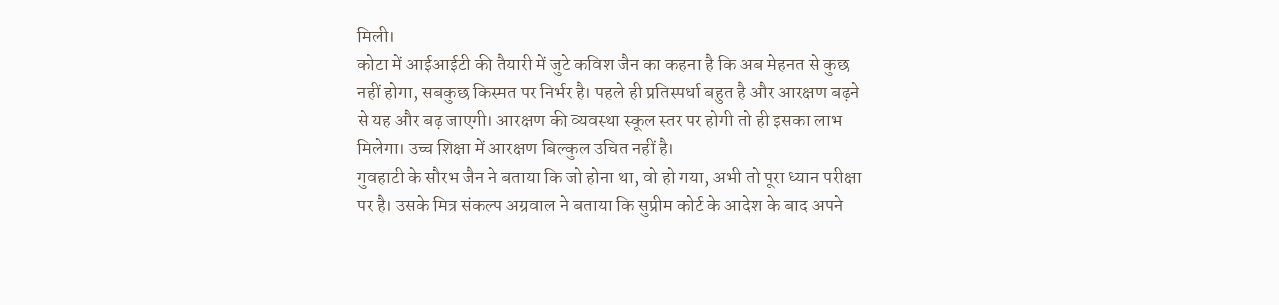मिली।
कोटा में आईआईटी की तैयारी में जुटे कविश जैन का कहना है कि अब मेहनत से कुछ नहीं होगा, सबकुछ किस्मत पर निर्भर है। पहले ही प्रतिस्पर्धा बहुत है और आरक्षण बढ़ने से यह और बढ़ जाएगी। आरक्षण की व्यवस्था स्कूल स्तर पर होगी तो ही इसका लाभ मिलेगा। उच्च शिक्षा में आरक्षण बिल्कुल उचित नहीं है।
गुवहाटी के सौरभ जैन ने बताया कि जो होना था, वो हो गया, अभी तो पूरा ध्यान परीक्षा पर है। उसके मित्र संकल्प अग्रवाल ने बताया कि सुप्रीम कोर्ट के आदेश के बाद अपने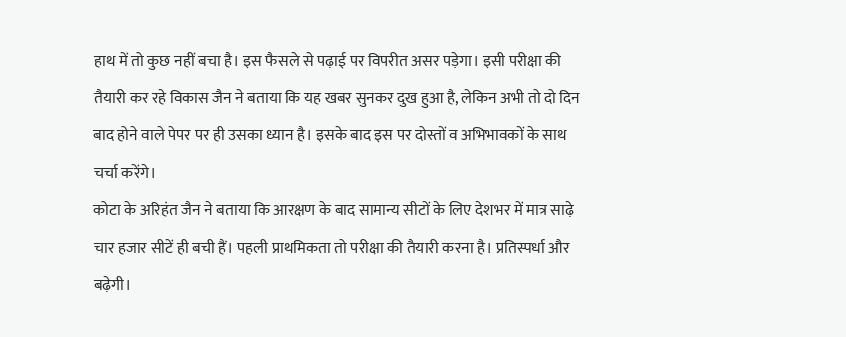हाथ में तो कुछ नहीं बचा है। इस फैसले से पढ़ाई पर विपरीत असर पड़ेगा। इसी परीक्षा की तैयारी कर रहे विकास जैन ने बताया कि यह खबर सुनकर दुख हुआ है, लेकिन अभी तो दो दिन बाद होने वाले पेपर पर ही उसका ध्यान है। इसके बाद इस पर दोस्तों व अभिभावकों के साथ चर्चा करेंगे।
कोटा के अरिहंत जैन ने बताया कि आरक्षण के बाद सामान्य सीटों के लिए देशभर में मात्र साढ़े चार हजार सीटें ही बची हैं। पहली प्राथमिकता तो परीक्षा की तैयारी करना है। प्रतिस्पर्धा और बढ़ेगी।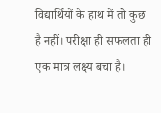विद्यार्थियों के हाथ में तो कुछ है नहीं। परीक्षा ही सफलता ही एक मात्र लक्ष्य बचा है।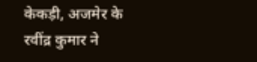केकड़ी, अजमेर के रवींद्र कुमार ने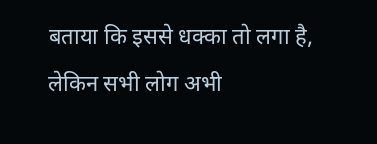बताया कि इससे धक्का तो लगा है, लेकिन सभी लोग अभी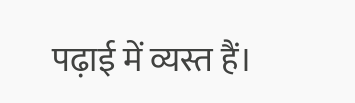पढ़ाई में व्यस्त हैं।